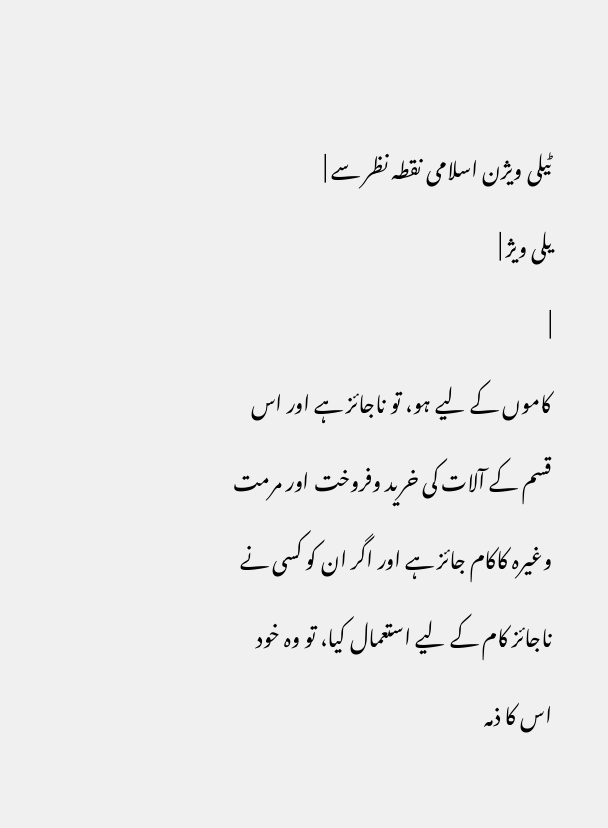ٹیلی ویژن اسلامی نقطہ نظر سے |
یلی ویژ |
|
کاموں کے لیے ہو، تو ناجائز ہے اور اس قسم کے آلات کی خرید وفروخت اور مرمت وغیرہ کاکام جائز ہے اور اگر ان کو کسی نے ناجائز کام کے لیے استعمال کیا، تو وہ خود اس کا ذمہ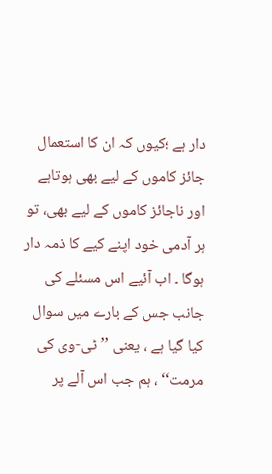دار ہے ؛کیوں کہ ان کا استعمال جائز کاموں کے لیے بھی ہوتاہے اور ناجائز کاموں کے لیے بھی، تو ہر آدمی خود اپنے کیے کا ذمہ دار ہوگا ۔ اب آئیے اس مسئلے کی جانب جس کے بارے میں سوال کیا گیا ہے ، یعنی ’’ٹی-وی کی مرمت‘‘ ، ہم جب اس آلے پر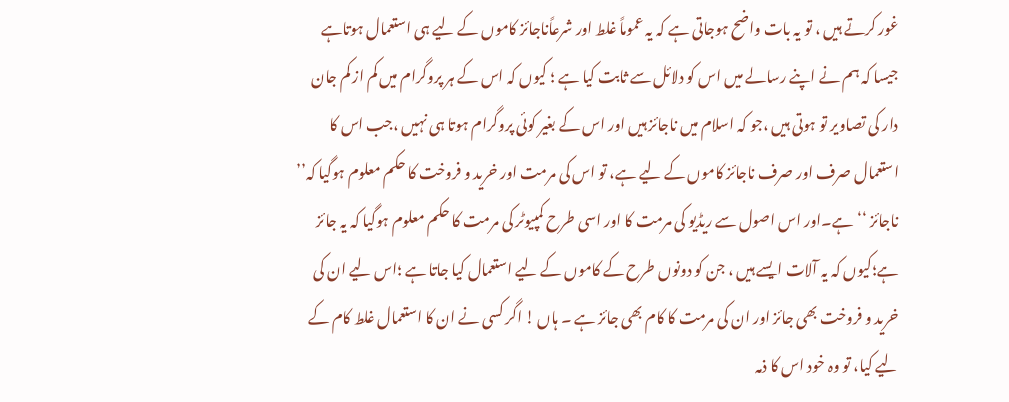غور کرتے ہیں ، تو یہ بات واضح ہوجاتی ہے کہ یہ عموماً غلط اور شرعاًناجائز کاموں کے لیے ہی استعمال ہوتاہے جیسا کہ ہم نے اپنے رسالے میں اس کو دلائل سے ثابت کیا ہے ؛ کیوں کہ اس کے ہر پروگرام میں کم از کم جان دار کی تصاویر تو ہوتی ہیں ،جو کہ اسلام میں ناجائز ہیں اور اس کے بغیر کوئی پروگرام ہوتا ہی نہیں ،جب اس کا استعمال صرف اور صرف ناجائز کاموں کے لیے ہے، تو اس کی مرمت اور خرید و فروخت کا حکم معلوم ہوگیا کہ’’ ناجائز ‘‘ہے۔اور اس اصول سے ریڈیو کی مرمت کا اور اسی طرح کمپیوٹر کی مرمت کا حکم معلوم ہوگیا کہ یہ جائز ہے؛کیوں کہ یہ آلات ایسے ہیں ، جن کو دونوں طرح کے کاموں کے لیے استعمال کیا جاتا ہے ؛اس لیے ان کی خرید و فروخت بھی جائز اور ان کی مرمت کا کام بھی جائز ہے ۔ ہاں ! اگر کسی نے ان کا استعمال غلط کام کے لیے کیا، تو وہ خود اس کا ذمہ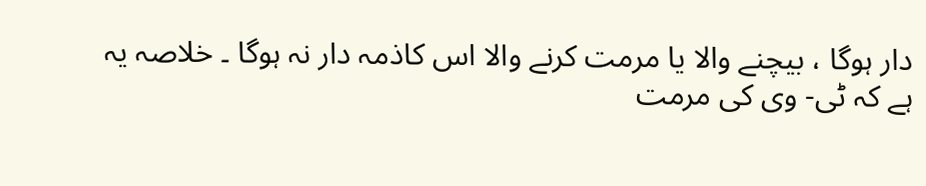دار ہوگا ، بیچنے والا یا مرمت کرنے والا اس کاذمہ دار نہ ہوگا ۔ خلاصہ یہ ہے کہ ٹی- وی کی مرمت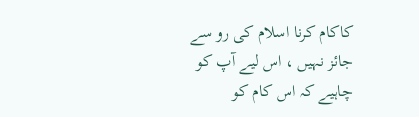کاکام کرنا اسلام کی رو سے جائز نہیں ، اس لیے آپ کو چاہیے کہ اس کام کو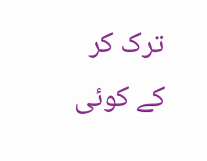ترک کر کے کوئی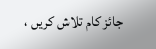جائز کام تلاش کریں ،